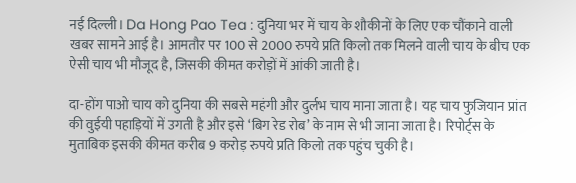नई दिल्ली। Da Hong Pao Tea : दुनिया भर में चाय के शौकीनों के लिए एक चौंकाने वाली खबर सामने आई है। आमतौर पर 100 से 2000 रुपये प्रति किलो तक मिलने वाली चाय के बीच एक ऐसी चाय भी मौजूद है, जिसकी कीमत करोड़ों में आंकी जाती है।

दा-होंग पाओ चाय को दुनिया की सबसे महंगी और दुर्लभ चाय माना जाता है। यह चाय फुजियान प्रांत की वुईयी पहाड़ियों में उगती है और इसे ‘बिग रेड रोब’ के नाम से भी जाना जाता है। रिपोर्ट्स के मुताबिक इसकी कीमत करीब 9 करोड़ रुपये प्रति किलो तक पहुंच चुकी है।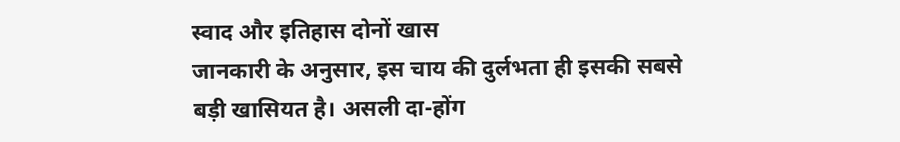स्वाद और इतिहास दोनों खास
जानकारी के अनुसार, इस चाय की दुर्लभता ही इसकी सबसे बड़ी खासियत है। असली दा-होंग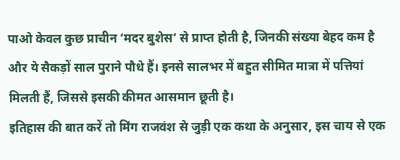पाओ केवल कुछ प्राचीन ‘मदर बुशेस’ से प्राप्त होती है, जिनकी संख्या बेहद कम है और ये सैकड़ों साल पुराने पौधे हैं। इनसे सालभर में बहुत सीमित मात्रा में पत्तियां मिलती हैं, जिससे इसकी कीमत आसमान छूती है।
इतिहास की बात करें तो मिंग राजवंश से जुड़ी एक कथा के अनुसार, इस चाय से एक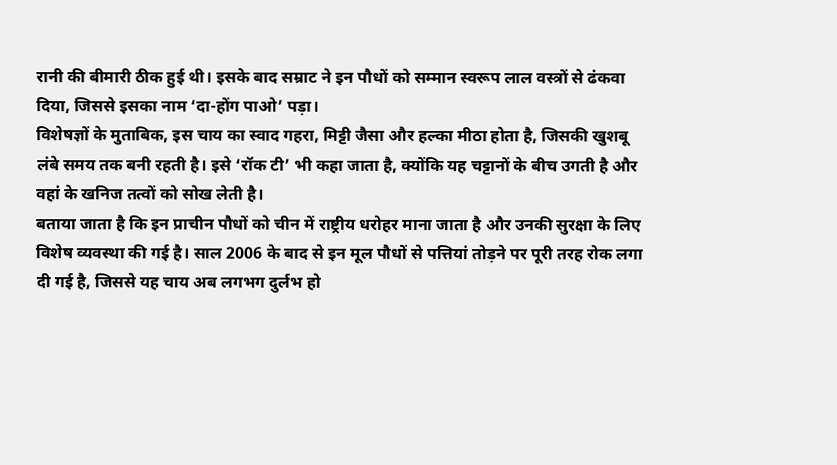रानी की बीमारी ठीक हुई थी। इसके बाद सम्राट ने इन पौधों को सम्मान स्वरूप लाल वस्त्रों से ढंकवा दिया, जिससे इसका नाम ‘दा-होंग पाओ’ पड़ा।
विशेषज्ञों के मुताबिक, इस चाय का स्वाद गहरा, मिट्टी जैसा और हल्का मीठा होता है, जिसकी खुशबू लंबे समय तक बनी रहती है। इसे ‘रॉक टी’ भी कहा जाता है, क्योंकि यह चट्टानों के बीच उगती है और वहां के खनिज तत्वों को सोख लेती है।
बताया जाता है कि इन प्राचीन पौधों को चीन में राष्ट्रीय धरोहर माना जाता है और उनकी सुरक्षा के लिए विशेष व्यवस्था की गई है। साल 2006 के बाद से इन मूल पौधों से पत्तियां तोड़ने पर पूरी तरह रोक लगा दी गई है, जिससे यह चाय अब लगभग दुर्लभ हो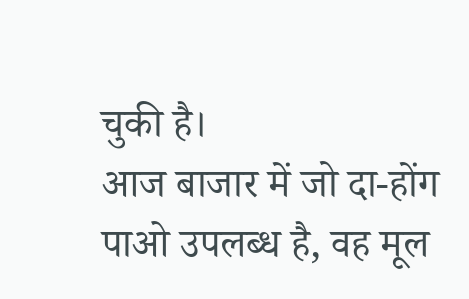चुकी है।
आज बाजार में जो दा-होंग पाओ उपलब्ध है, वह मूल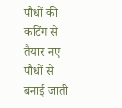पौधों की कटिंग से तैयार नए पौधों से बनाई जाती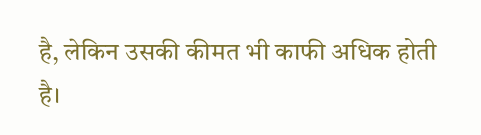है, लेकिन उसकी कीमत भी काफी अधिक होती है।